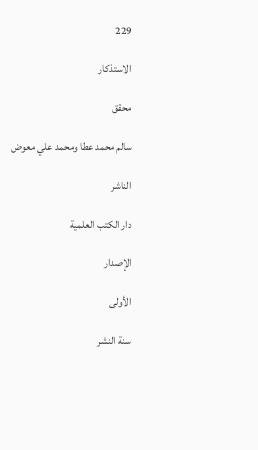229

الاستذكار

محقق

سالم محمد عطا ومحمد علي معوض

الناشر

دار الكتب العلمية

الإصدار

الأولى

سنة النشر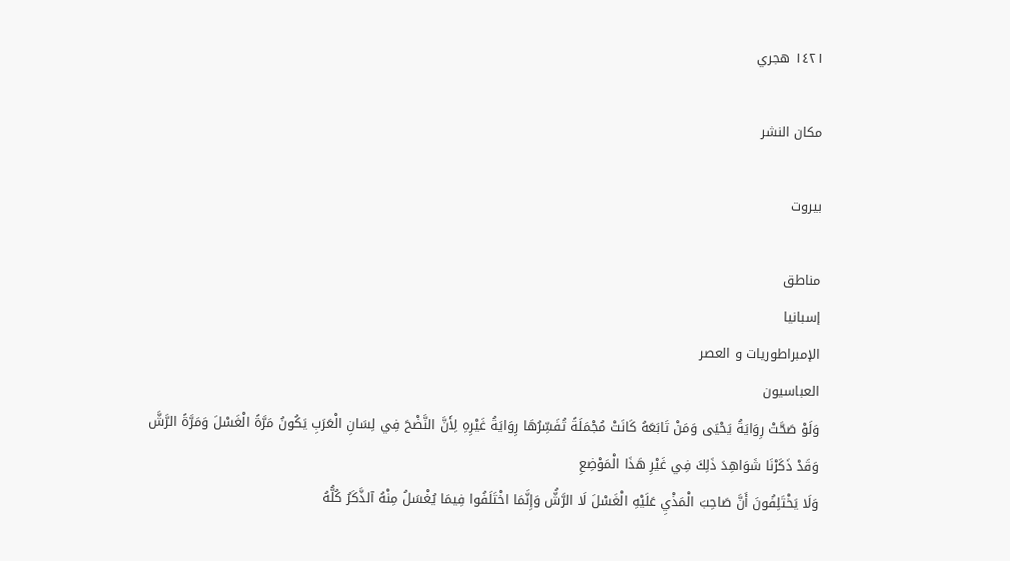١٤٢١ هجري

مكان النشر

بيروت

مناطق
إسبانيا
الإمبراطوريات و العصر
العباسيون
وَلَوْ صَحَّتْ رِوَايَةُ يَحْيَى وَمَنْ تَابَعَهُ كَانَتْ مُجْمَلَةً تُفَسِّرُهَا رِوَايَةُ غَيْرِهِ لِأَنَّ النَّضْحَ فِي لِسَانِ الْعَرَبِ يَكُونُ مَرَّةً الْغَسْلَ وَمَرَّةً الرَّشَّ
وَقَدْ ذَكَرْنَا شَوَاهِدَ ذَلِكَ فِي غَيْرِ هَذَا الْمَوْضِعِ
وَلَا يَخْتَلِفُونَ أَنَّ صَاحِبَ الْمَذْيِ عَلَيْهِ الْغَسْلَ لَا الرَّشُّ وَإِنَّمَا اخْتَلَفُوا فِيمَا يُغْسَلُ مِنْهُ آلذَّكَرُ كُلُّهُ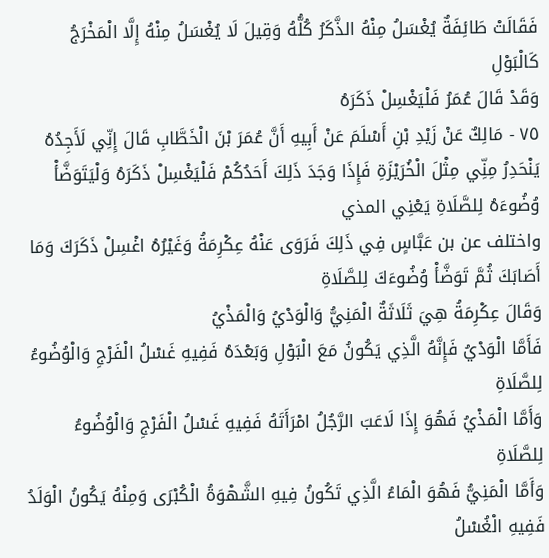فَقَالَتْ طَائِفَةٌ يُغْسَلُ مِنْهُ الذَّكَرُ كُلُّهُ وَقِيلَ لَا يُغْسَلُ مِنْهُ إِلَّا الْمَخْرَجُ كَالْبَوْلِ
وَقَدْ قَالَ عُمَرُ فَلْيَغْسِلْ ذَكَرَهُ
٧٥ - مَالِكٌ عَنْ زَيْدِ بْنِ أَسْلَمَ عَنْ أَبِيهِ أَنَّ عُمَرَ بْنَ الْخَطَّابِ قَالَ إِنِّي لَأَجِدُهُ يَنْحَدِرُ مِنِّي مِثْلَ الْخُرَيْزَةِ فَإِذَا وَجَدَ ذَلِكَ أَحَدُكُمْ فَلْيَغْسِلْ ذَكَرَهُ وَلْيَتَوَضَّأْ وُضُوءَهُ لِلصَّلَاةِ يَعْنِي المذي
واختلف عن بن عَبَّاسٍ فِي ذَلِكَ فَرَوَى عَنْهُ عِكْرِمَةُ وَغَيْرُهُ اغْسِلْ ذَكَرَكَ وَمَا أَصَابَكَ ثُمَّ تَوَضَّأْ وُضُوءَكَ لِلصَّلَاةِ
وَقَالَ عِكْرِمَةُ هِيَ ثَلَاثَةٌ الْمَنِيُّ وَالْوَدْيُ وَالْمَذْيُ
فَأَمَّا الْوَدْيُ فَإِنَّهُ الَّذِي يَكُونُ مَعَ الْبَوْلِ وَبَعْدَهُ فَفِيهِ غَسْلُ الْفَرْجِ وَالْوُضُوءُ لِلصَّلَاةِ
وَأَمَّا الْمَذْيُ فَهُوَ إِذَا لَاعَبَ الرَّجُلُ امْرَأَتَهُ فَفِيهِ غَسْلُ الْفَرْجِ وَالْوُضُوءُ لِلصَّلَاةِ
وَأَمَّا الْمَنِيُّ فَهُوَ الْمَاءُ الَّذِي تَكُونُ فِيهِ الشَّهْوَةُ الْكُبْرَى وَمِنْهُ يَكُونُ الْوَلَدُ فَفِيهِ الْغُسْلُ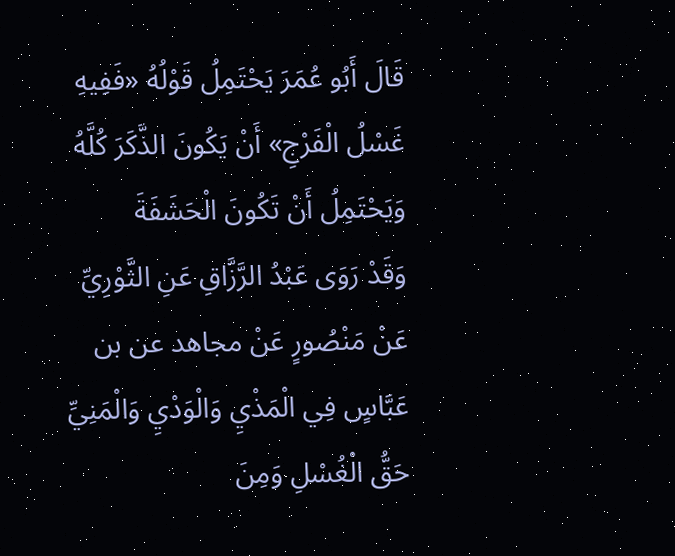قَالَ أَبُو عُمَرَ يَحْتَمِلُ قَوْلُهُ «فَفِيهِ غَسْلُ الْفَرْجِ» أَنْ يَكُونَ الذَّكَرَ كُلَّهُ وَيَحْتَمِلُ أَنْ تَكُونَ الْحَشَفَةَ
وَقَدْ رَوَى عَبْدُ الرَّزَّاقِ عَنِ الثَّوْرِيِّ عَنْ مَنْصُورٍ عَنْ مجاهد عن بن عَبَّاسٍ فِي الْمَذْيِ وَالْوَدْيِ وَالْمَنِيِّ حَقُّ الْغُسْلِ وَمِنَ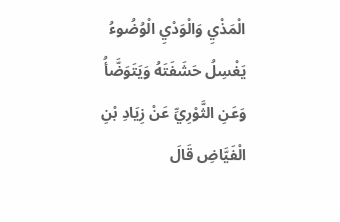الْمَذْيِ وَالْوَدْيِ الْوُضُوءُ يَغْسِلُ حَشَفَتَهُ وَيَتَوَضَّأُ
وَعَنِ الثَّوْرِيِّ عَنْ زِيَادِ بْنِ الْفَيَّاضِ قَالَ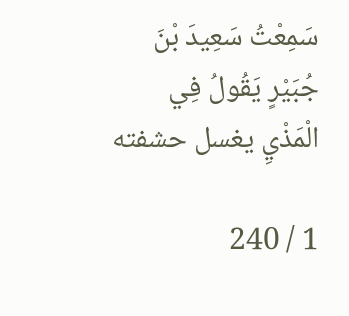سَمِعْتُ سَعِيدَ بْنَ جُبَيْرٍ يَقُولُ فِي الْمَذْيِ يغسل حشفته

1 / 240